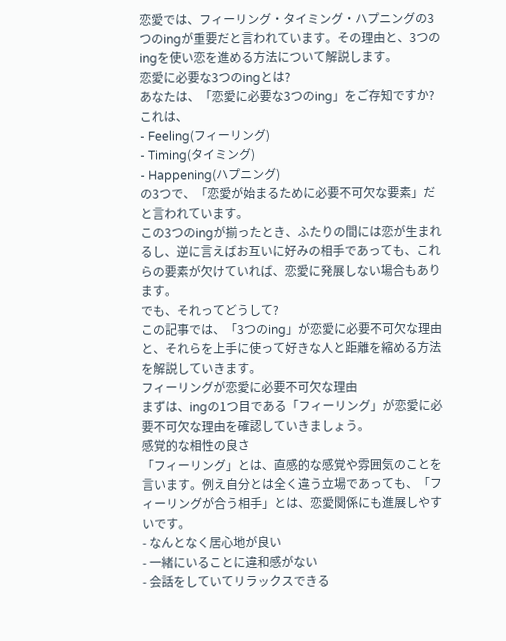恋愛では、フィーリング・タイミング・ハプニングの3つのingが重要だと言われています。その理由と、3つのingを使い恋を進める方法について解説します。
恋愛に必要な3つのingとは?
あなたは、「恋愛に必要な3つのing」をご存知ですか?
これは、
- Feeling(フィーリング)
- Timing(タイミング)
- Happening(ハプニング)
の3つで、「恋愛が始まるために必要不可欠な要素」だと言われています。
この3つのingが揃ったとき、ふたりの間には恋が生まれるし、逆に言えばお互いに好みの相手であっても、これらの要素が欠けていれば、恋愛に発展しない場合もあります。
でも、それってどうして?
この記事では、「3つのing」が恋愛に必要不可欠な理由と、それらを上手に使って好きな人と距離を縮める方法を解説していきます。
フィーリングが恋愛に必要不可欠な理由
まずは、ingの1つ目である「フィーリング」が恋愛に必要不可欠な理由を確認していきましょう。
感覚的な相性の良さ
「フィーリング」とは、直感的な感覚や雰囲気のことを言います。例え自分とは全く違う立場であっても、「フィーリングが合う相手」とは、恋愛関係にも進展しやすいです。
- なんとなく居心地が良い
- 一緒にいることに違和感がない
- 会話をしていてリラックスできる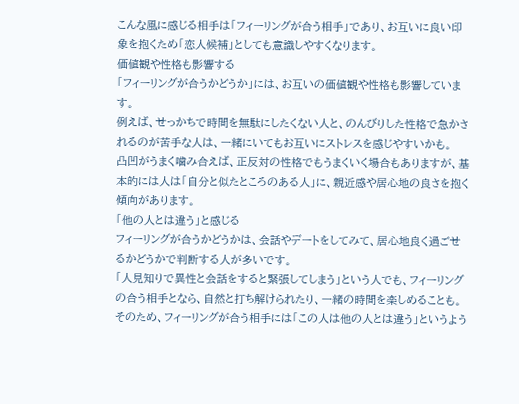こんな風に感じる相手は「フィーリングが合う相手」であり、お互いに良い印象を抱くため「恋人候補」としても意識しやすくなります。
価値観や性格も影響する
「フィーリングが合うかどうか」には、お互いの価値観や性格も影響しています。
例えば、せっかちで時間を無駄にしたくない人と、のんびりした性格で急かされるのが苦手な人は、一緒にいてもお互いにストレスを感じやすいかも。
凸凹がうまく噛み合えば、正反対の性格でもうまくいく場合もありますが、基本的には人は「自分と似たところのある人」に、親近感や居心地の良さを抱く傾向があります。
「他の人とは違う」と感じる
フィーリングが合うかどうかは、会話やデートをしてみて、居心地良く過ごせるかどうかで判断する人が多いです。
「人見知りで異性と会話をすると緊張してしまう」という人でも、フィーリングの合う相手となら、自然と打ち解けられたり、一緒の時間を楽しめることも。
そのため、フィーリングが合う相手には「この人は他の人とは違う」というよう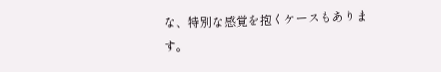な、特別な感覚を抱くケースもあります。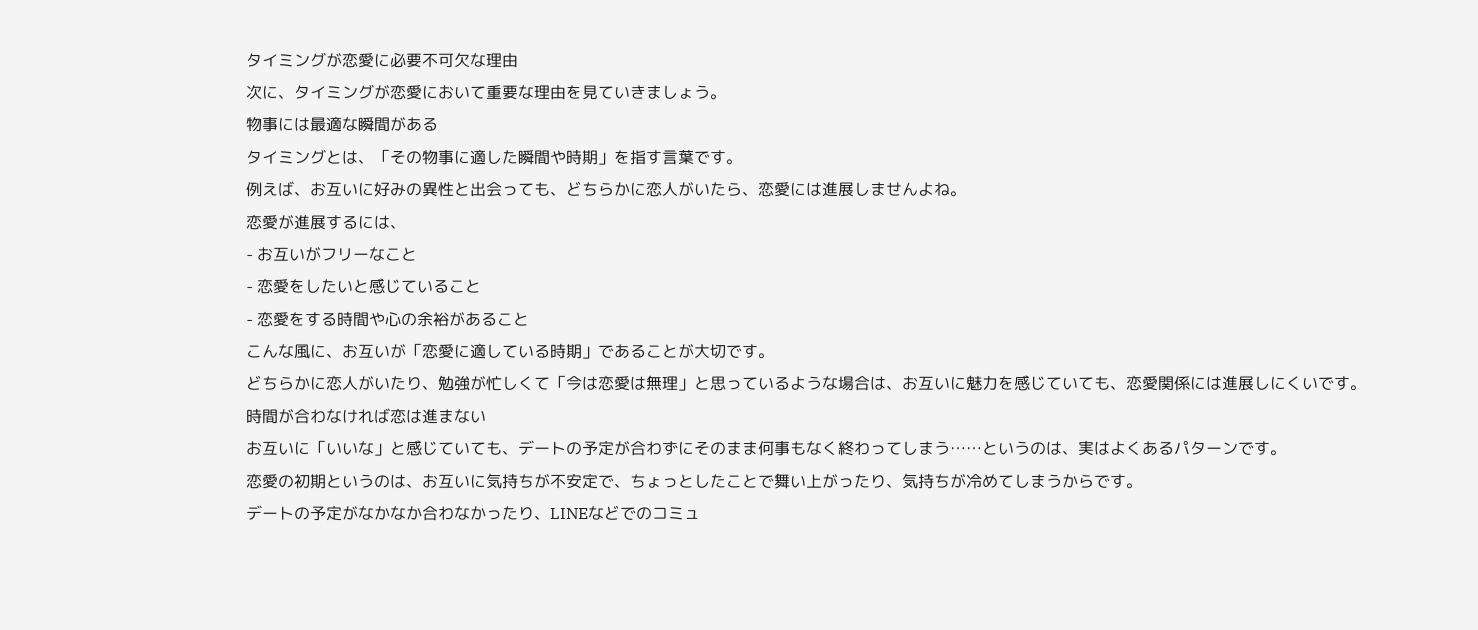タイミングが恋愛に必要不可欠な理由
次に、タイミングが恋愛において重要な理由を見ていきましょう。
物事には最適な瞬間がある
タイミングとは、「その物事に適した瞬間や時期」を指す言葉です。
例えば、お互いに好みの異性と出会っても、どちらかに恋人がいたら、恋愛には進展しませんよね。
恋愛が進展するには、
- お互いがフリーなこと
- 恋愛をしたいと感じていること
- 恋愛をする時間や心の余裕があること
こんな風に、お互いが「恋愛に適している時期」であることが大切です。
どちらかに恋人がいたり、勉強が忙しくて「今は恋愛は無理」と思っているような場合は、お互いに魅力を感じていても、恋愛関係には進展しにくいです。
時間が合わなければ恋は進まない
お互いに「いいな」と感じていても、デートの予定が合わずにそのまま何事もなく終わってしまう……というのは、実はよくあるパターンです。
恋愛の初期というのは、お互いに気持ちが不安定で、ちょっとしたことで舞い上がったり、気持ちが冷めてしまうからです。
デートの予定がなかなか合わなかったり、LINEなどでのコミュ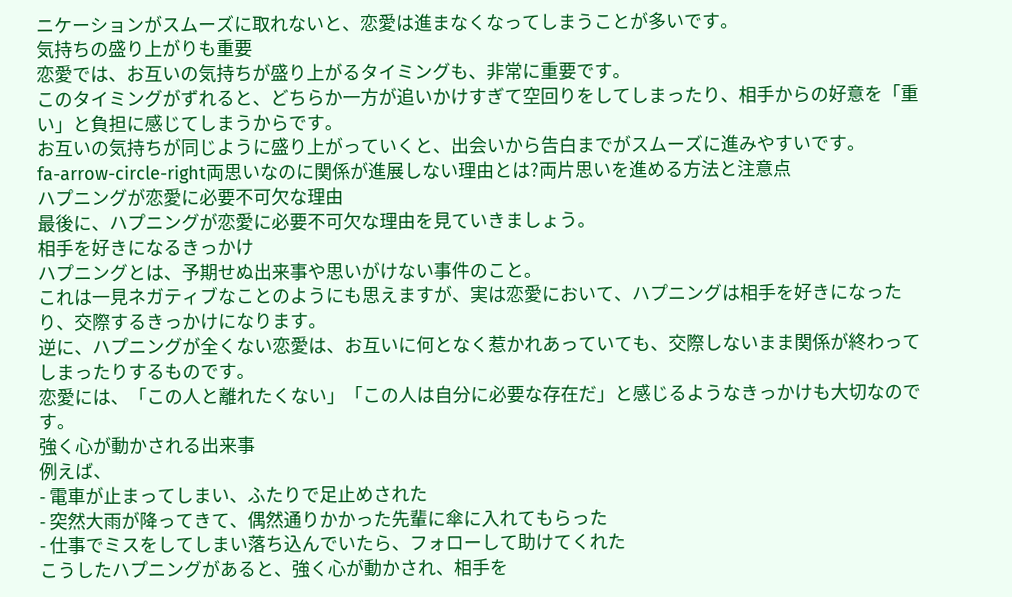ニケーションがスムーズに取れないと、恋愛は進まなくなってしまうことが多いです。
気持ちの盛り上がりも重要
恋愛では、お互いの気持ちが盛り上がるタイミングも、非常に重要です。
このタイミングがずれると、どちらか一方が追いかけすぎて空回りをしてしまったり、相手からの好意を「重い」と負担に感じてしまうからです。
お互いの気持ちが同じように盛り上がっていくと、出会いから告白までがスムーズに進みやすいです。
fa-arrow-circle-right両思いなのに関係が進展しない理由とは?両片思いを進める方法と注意点
ハプニングが恋愛に必要不可欠な理由
最後に、ハプニングが恋愛に必要不可欠な理由を見ていきましょう。
相手を好きになるきっかけ
ハプニングとは、予期せぬ出来事や思いがけない事件のこと。
これは一見ネガティブなことのようにも思えますが、実は恋愛において、ハプニングは相手を好きになったり、交際するきっかけになります。
逆に、ハプニングが全くない恋愛は、お互いに何となく惹かれあっていても、交際しないまま関係が終わってしまったりするものです。
恋愛には、「この人と離れたくない」「この人は自分に必要な存在だ」と感じるようなきっかけも大切なのです。
強く心が動かされる出来事
例えば、
- 電車が止まってしまい、ふたりで足止めされた
- 突然大雨が降ってきて、偶然通りかかった先輩に傘に入れてもらった
- 仕事でミスをしてしまい落ち込んでいたら、フォローして助けてくれた
こうしたハプニングがあると、強く心が動かされ、相手を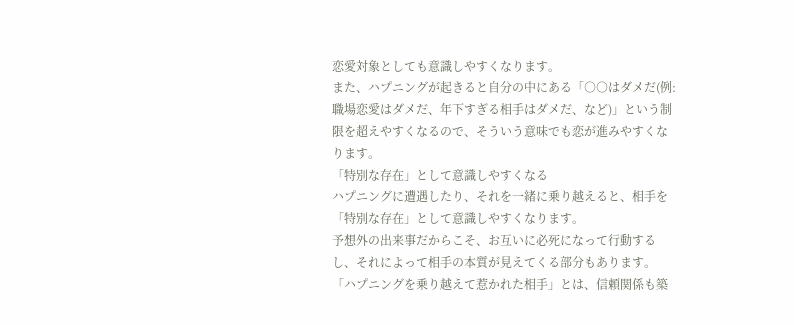恋愛対象としても意識しやすくなります。
また、ハプニングが起きると自分の中にある「○○はダメだ(例:職場恋愛はダメだ、年下すぎる相手はダメだ、など)」という制限を超えやすくなるので、そういう意味でも恋が進みやすくなります。
「特別な存在」として意識しやすくなる
ハプニングに遭遇したり、それを一緒に乗り越えると、相手を「特別な存在」として意識しやすくなります。
予想外の出来事だからこそ、お互いに必死になって行動するし、それによって相手の本質が見えてくる部分もあります。
「ハプニングを乗り越えて惹かれた相手」とは、信頼関係も築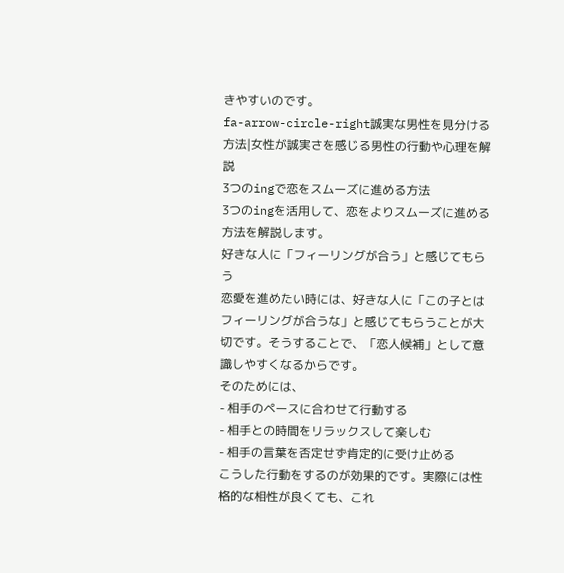きやすいのです。
fa-arrow-circle-right誠実な男性を見分ける方法|女性が誠実さを感じる男性の行動や心理を解説
3つのingで恋をスムーズに進める方法
3つのingを活用して、恋をよりスムーズに進める方法を解説します。
好きな人に「フィーリングが合う」と感じてもらう
恋愛を進めたい時には、好きな人に「この子とはフィーリングが合うな」と感じてもらうことが大切です。そうすることで、「恋人候補」として意識しやすくなるからです。
そのためには、
- 相手のペースに合わせて行動する
- 相手との時間をリラックスして楽しむ
- 相手の言葉を否定せず肯定的に受け止める
こうした行動をするのが効果的です。実際には性格的な相性が良くても、これ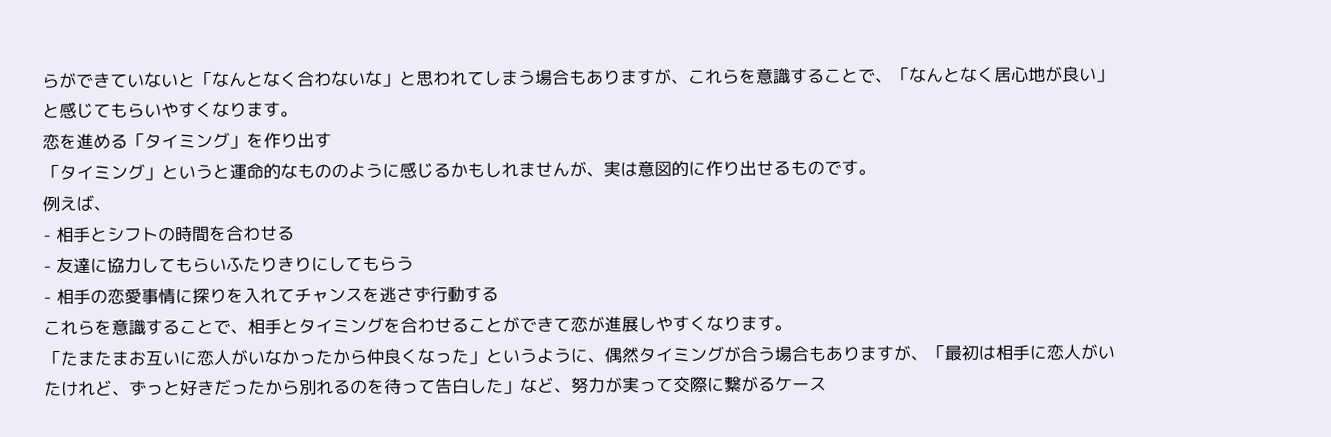らができていないと「なんとなく合わないな」と思われてしまう場合もありますが、これらを意識することで、「なんとなく居心地が良い」と感じてもらいやすくなります。
恋を進める「タイミング」を作り出す
「タイミング」というと運命的なもののように感じるかもしれませんが、実は意図的に作り出せるものです。
例えば、
- 相手とシフトの時間を合わせる
- 友達に協力してもらいふたりきりにしてもらう
- 相手の恋愛事情に探りを入れてチャンスを逃さず行動する
これらを意識することで、相手とタイミングを合わせることができて恋が進展しやすくなります。
「たまたまお互いに恋人がいなかったから仲良くなった」というように、偶然タイミングが合う場合もありますが、「最初は相手に恋人がいたけれど、ずっと好きだったから別れるのを待って告白した」など、努力が実って交際に繋がるケース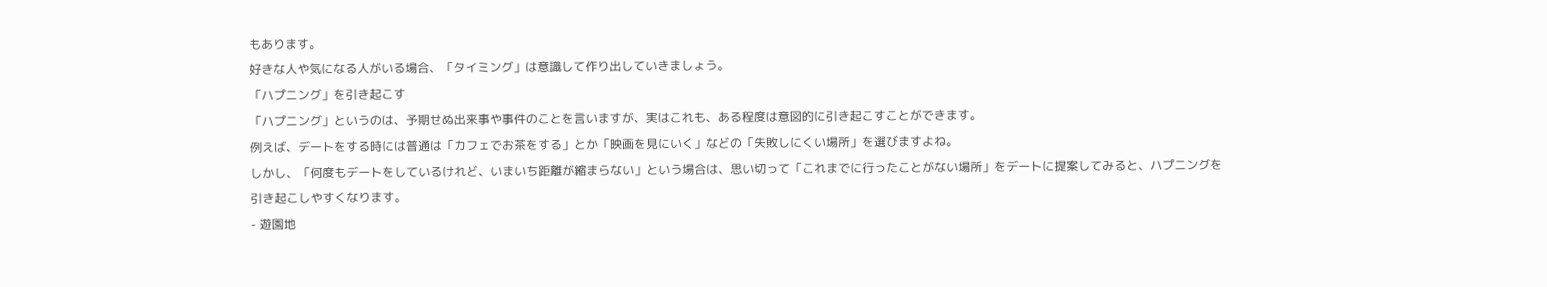もあります。
好きな人や気になる人がいる場合、「タイミング」は意識して作り出していきましょう。
「ハプニング」を引き起こす
「ハプニング」というのは、予期せぬ出来事や事件のことを言いますが、実はこれも、ある程度は意図的に引き起こすことができます。
例えば、デートをする時には普通は「カフェでお茶をする」とか「映画を見にいく」などの「失敗しにくい場所」を選びますよね。
しかし、「何度もデートをしているけれど、いまいち距離が縮まらない」という場合は、思い切って「これまでに行ったことがない場所」をデートに提案してみると、ハプニングを引き起こしやすくなります。
- 遊園地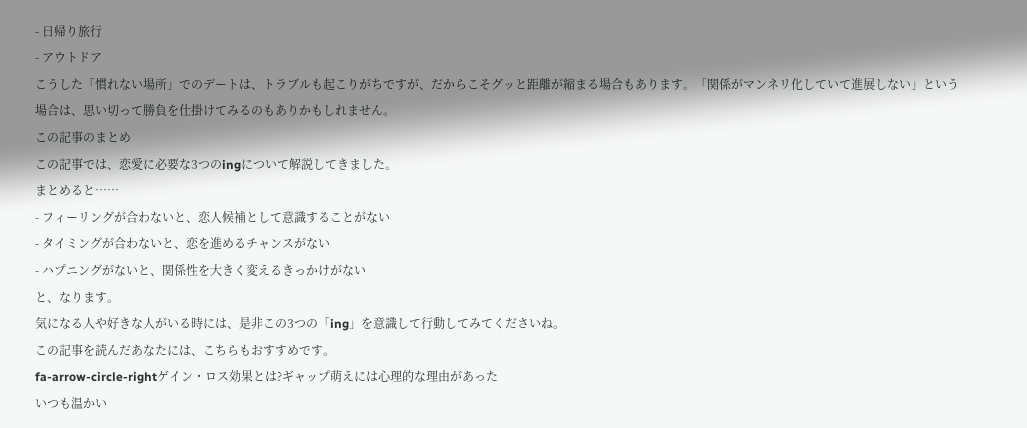- 日帰り旅行
- アウトドア
こうした「慣れない場所」でのデートは、トラブルも起こりがちですが、だからこそグッと距離が縮まる場合もあります。「関係がマンネリ化していて進展しない」という場合は、思い切って勝負を仕掛けてみるのもありかもしれません。
この記事のまとめ
この記事では、恋愛に必要な3つのingについて解説してきました。
まとめると……
- フィーリングが合わないと、恋人候補として意識することがない
- タイミングが合わないと、恋を進めるチャンスがない
- ハプニングがないと、関係性を大きく変えるきっかけがない
と、なります。
気になる人や好きな人がいる時には、是非この3つの「ing」を意識して行動してみてくださいね。
この記事を読んだあなたには、こちらもおすすめです。
fa-arrow-circle-rightゲイン・ロス効果とは?ギャップ萌えには心理的な理由があった
いつも温かい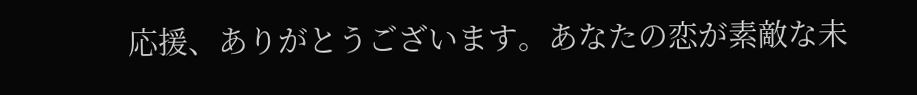応援、ありがとうございます。あなたの恋が素敵な未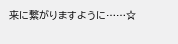来に繋がりますように……☆